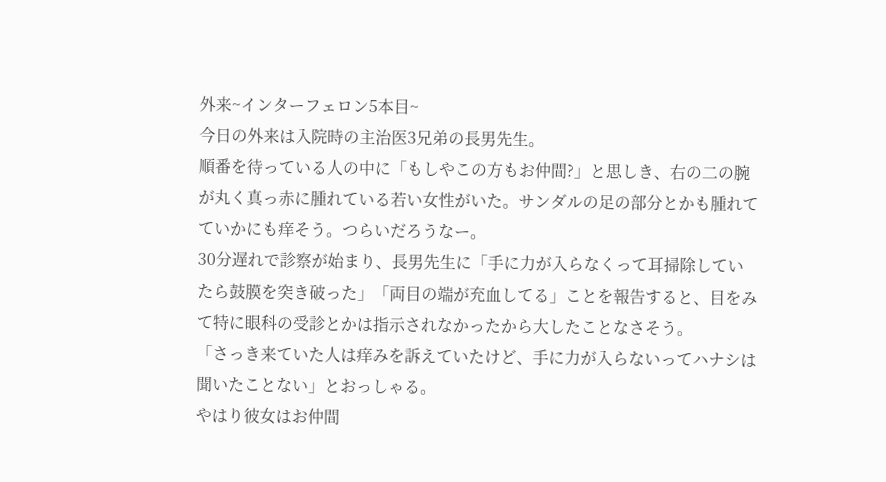外来~インターフェロン5本目~
今日の外来は入院時の主治医3兄弟の長男先生。
順番を待っている人の中に「もしやこの方もお仲間?」と思しき、右の二の腕が丸く真っ赤に腫れている若い女性がいた。サンダルの足の部分とかも腫れてていかにも痒そう。つらいだろうなー。
30分遅れで診察が始まり、長男先生に「手に力が入らなくって耳掃除していたら鼓膜を突き破った」「両目の端が充血してる」ことを報告すると、目をみて特に眼科の受診とかは指示されなかったから大したことなさそう。
「さっき来ていた人は痒みを訴えていたけど、手に力が入らないってハナシは聞いたことない」とおっしゃる。
やはり彼女はお仲間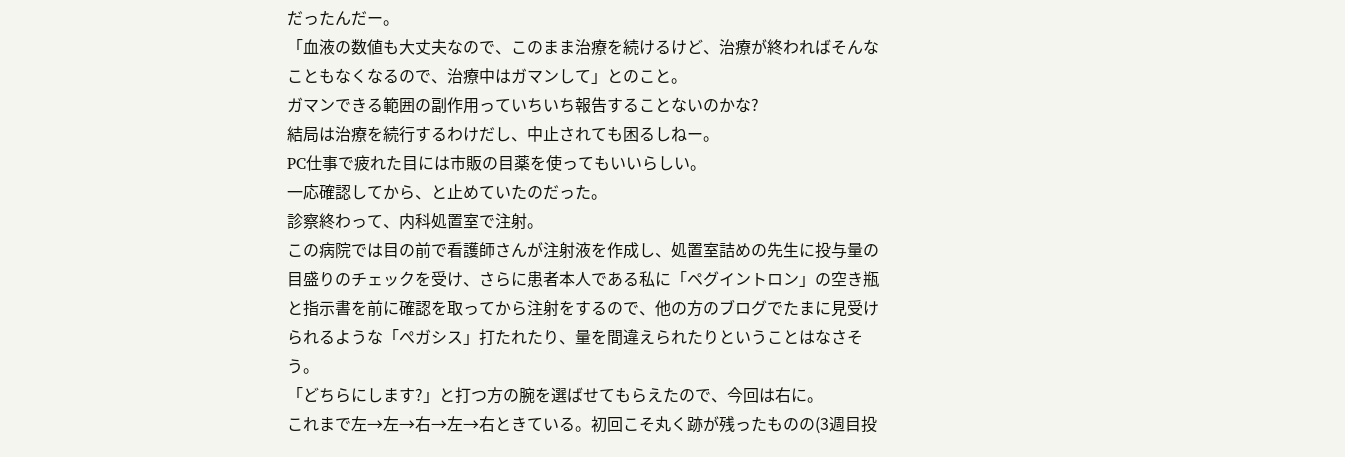だったんだー。
「血液の数値も大丈夫なので、このまま治療を続けるけど、治療が終わればそんなこともなくなるので、治療中はガマンして」とのこと。
ガマンできる範囲の副作用っていちいち報告することないのかな?
結局は治療を続行するわけだし、中止されても困るしねー。
PC仕事で疲れた目には市販の目薬を使ってもいいらしい。
一応確認してから、と止めていたのだった。
診察終わって、内科処置室で注射。
この病院では目の前で看護師さんが注射液を作成し、処置室詰めの先生に投与量の目盛りのチェックを受け、さらに患者本人である私に「ペグイントロン」の空き瓶と指示書を前に確認を取ってから注射をするので、他の方のブログでたまに見受けられるような「ぺガシス」打たれたり、量を間違えられたりということはなさそう。
「どちらにします?」と打つ方の腕を選ばせてもらえたので、今回は右に。
これまで左→左→右→左→右ときている。初回こそ丸く跡が残ったものの(3週目投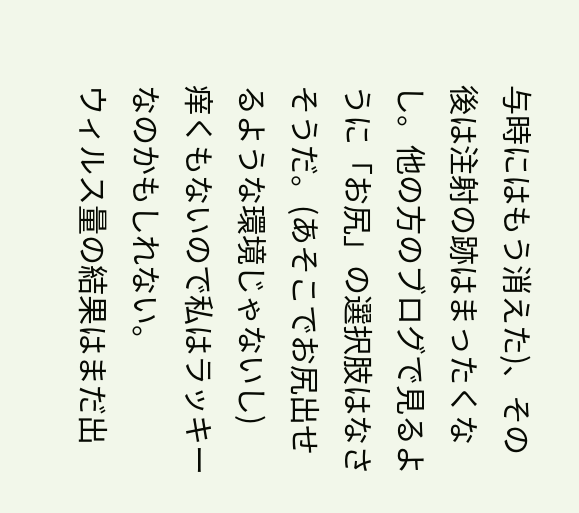与時にはもう消えた)、その後は注射の跡はまったくなし。他の方のブログで見るように「お尻」の選択肢はなさそうだ。(あそこでお尻出せるような環境じゃないし)
痒くもないので私はラッキーなのかもしれない。
ウィルス量の結果はまだ出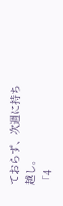ておらず、次週に持ち越し。
「4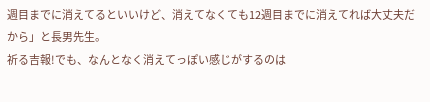週目までに消えてるといいけど、消えてなくても12週目までに消えてれば大丈夫だから」と長男先生。
祈る吉報!でも、なんとなく消えてっぽい感じがするのは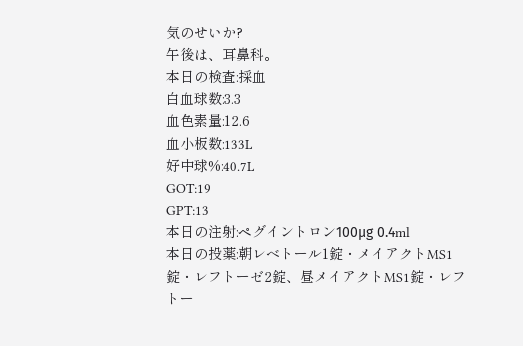気のせいか?
午後は、耳鼻科。
本日の検査:採血
白血球数:3.3
血色素量:12.6
血小板数:133L
好中球%:40.7L
GOT:19
GPT:13
本日の注射:ペグイントロン100μg 0.4ml
本日の投薬:朝レベトール1錠・メイアクトMS1錠・レフトーゼ2錠、昼メイアクトMS1錠・レフトー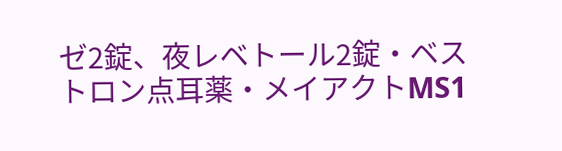ゼ2錠、夜レベトール2錠・ベストロン点耳薬・メイアクトMS1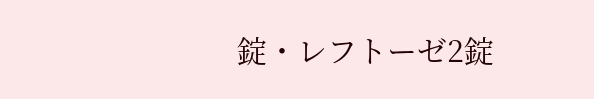錠・レフトーゼ2錠